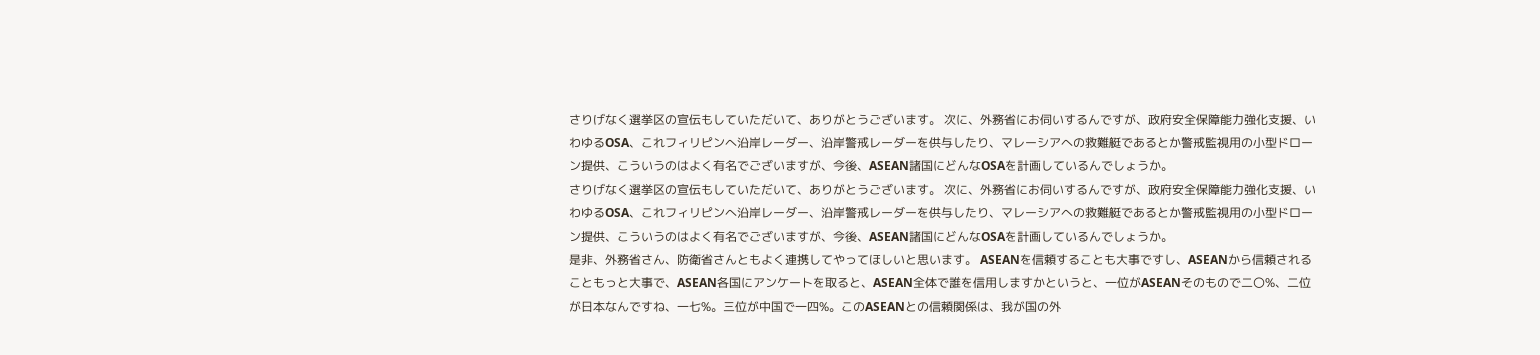さりげなく選挙区の宣伝もしていただいて、ありがとうございます。 次に、外務省にお伺いするんですが、政府安全保障能力強化支援、いわゆるOSA、これフィリピンへ沿岸レーダー、沿岸警戒レーダーを供与したり、マレーシアへの救難艇であるとか警戒監視用の小型ドローン提供、こういうのはよく有名でございますが、今後、ASEAN諸国にどんなOSAを計画しているんでしょうか。
さりげなく選挙区の宣伝もしていただいて、ありがとうございます。 次に、外務省にお伺いするんですが、政府安全保障能力強化支援、いわゆるOSA、これフィリピンへ沿岸レーダー、沿岸警戒レーダーを供与したり、マレーシアへの救難艇であるとか警戒監視用の小型ドローン提供、こういうのはよく有名でございますが、今後、ASEAN諸国にどんなOSAを計画しているんでしょうか。
是非、外務省さん、防衛省さんともよく連携してやってほしいと思います。 ASEANを信頼することも大事ですし、ASEANから信頼されることもっと大事で、ASEAN各国にアンケートを取ると、ASEAN全体で誰を信用しますかというと、一位がASEANそのもので二〇%、二位が日本なんですね、一七%。三位が中国で一四%。このASEANとの信頼関係は、我が国の外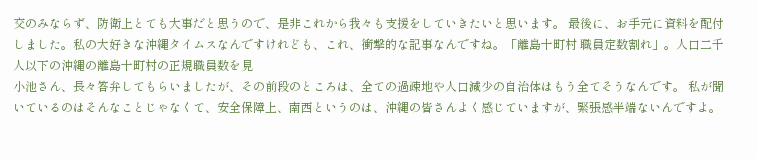交のみならず、防衛上とても大事だと思うので、是非これから我々も支援をしていきたいと思います。 最後に、お手元に資料を配付しました。私の大好きな沖縄タイムスなんですけれども、これ、衝撃的な記事なんですね。「離島十町村 職員定数割れ」。人口二千人以下の沖縄の離島十町村の正規職員数を見
小池さん、長々答弁してもらいましたが、その前段のところは、全ての過疎地や人口減少の自治体はもう全てそうなんです。 私が聞いているのはそんなことじゃなくて、安全保障上、南西というのは、沖縄の皆さんよく感じていますが、緊張感半端ないんですよ。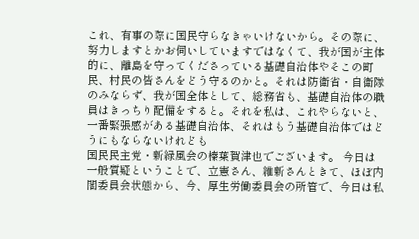これ、有事の際に国民守らなきゃいけないから。その際に、努力しますとかお伺いしていますではなくて、我が国が主体的に、離島を守ってくださっている基礎自治体やそこの町民、村民の皆さんをどう守るのかと。それは防衛省・自衛隊のみならず、我が国全体として、総務省も、基礎自治体の職員はきっちり配備をすると。それを私は、これやらないと、一番緊張感がある基礎自治体、それはもう基礎自治体ではどうにもならないけれども
国民民主党・新緑風会の榛葉賀津也でございます。 今日は一般質疑ということで、立憲さん、維新さんときて、ほぼ内閣委員会状態から、今、厚生労働委員会の所管で、今日は私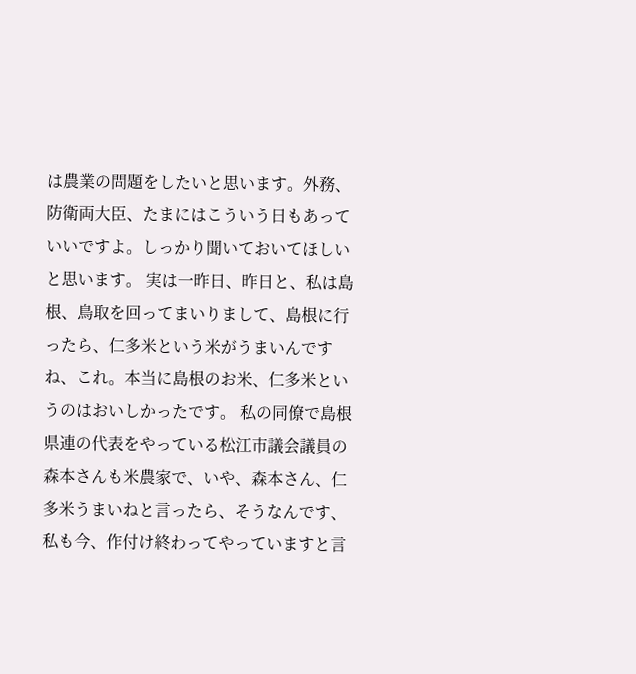は農業の問題をしたいと思います。外務、防衛両大臣、たまにはこういう日もあっていいですよ。しっかり聞いておいてほしいと思います。 実は一昨日、昨日と、私は島根、鳥取を回ってまいりまして、島根に行ったら、仁多米という米がうまいんですね、これ。本当に島根のお米、仁多米というのはおいしかったです。 私の同僚で島根県連の代表をやっている松江市議会議員の森本さんも米農家で、いや、森本さん、仁多米うまいねと言ったら、そうなんです、私も今、作付け終わってやっていますと言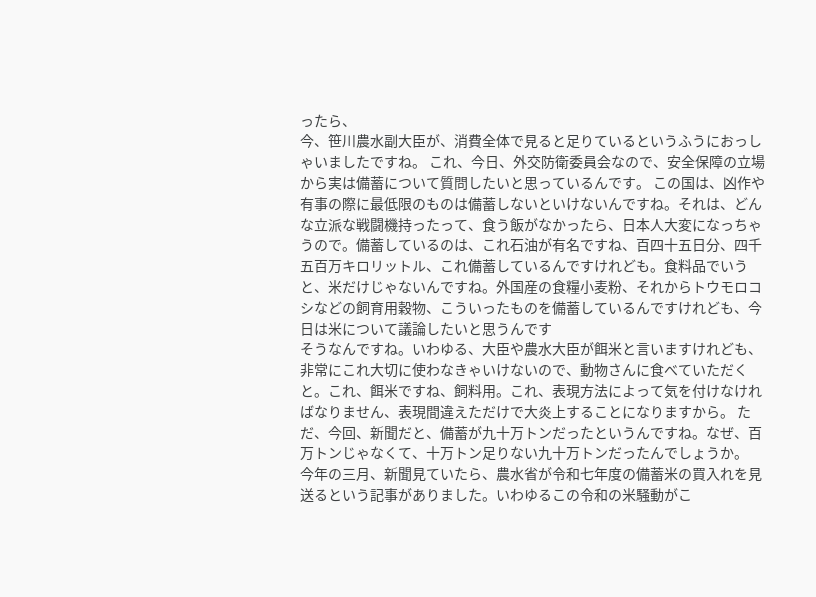ったら、
今、笹川農水副大臣が、消費全体で見ると足りているというふうにおっしゃいましたですね。 これ、今日、外交防衛委員会なので、安全保障の立場から実は備蓄について質問したいと思っているんです。 この国は、凶作や有事の際に最低限のものは備蓄しないといけないんですね。それは、どんな立派な戦闘機持ったって、食う飯がなかったら、日本人大変になっちゃうので。備蓄しているのは、これ石油が有名ですね、百四十五日分、四千五百万キロリットル、これ備蓄しているんですけれども。食料品でいうと、米だけじゃないんですね。外国産の食糧小麦粉、それからトウモロコシなどの飼育用穀物、こういったものを備蓄しているんですけれども、今日は米について議論したいと思うんです
そうなんですね。いわゆる、大臣や農水大臣が餌米と言いますけれども、非常にこれ大切に使わなきゃいけないので、動物さんに食べていただくと。これ、餌米ですね、飼料用。これ、表現方法によって気を付けなければなりません、表現間違えただけで大炎上することになりますから。 ただ、今回、新聞だと、備蓄が九十万トンだったというんですね。なぜ、百万トンじゃなくて、十万トン足りない九十万トンだったんでしょうか。
今年の三月、新聞見ていたら、農水省が令和七年度の備蓄米の買入れを見送るという記事がありました。いわゆるこの令和の米騒動がこ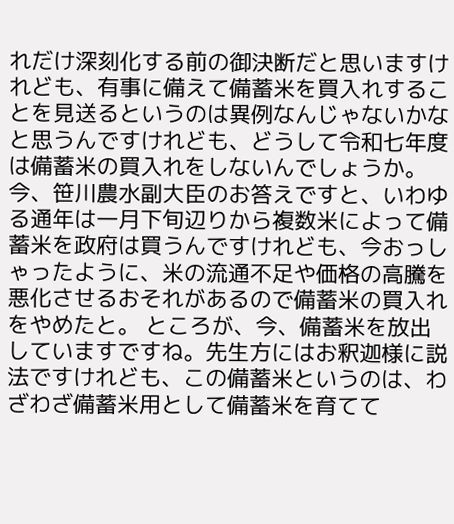れだけ深刻化する前の御決断だと思いますけれども、有事に備えて備蓄米を買入れすることを見送るというのは異例なんじゃないかなと思うんですけれども、どうして令和七年度は備蓄米の買入れをしないんでしょうか。
今、笹川農水副大臣のお答えですと、いわゆる通年は一月下旬辺りから複数米によって備蓄米を政府は買うんですけれども、今おっしゃったように、米の流通不足や価格の高騰を悪化させるおそれがあるので備蓄米の買入れをやめたと。 ところが、今、備蓄米を放出していますですね。先生方にはお釈迦様に説法ですけれども、この備蓄米というのは、わざわざ備蓄米用として備蓄米を育てて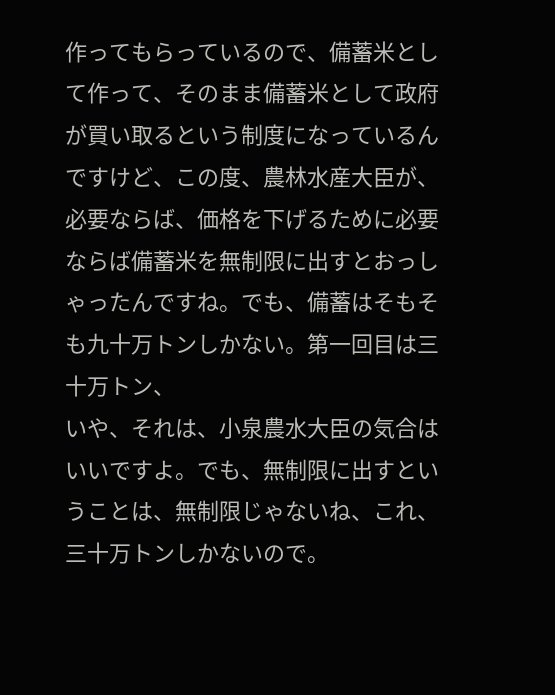作ってもらっているので、備蓄米として作って、そのまま備蓄米として政府が買い取るという制度になっているんですけど、この度、農林水産大臣が、必要ならば、価格を下げるために必要ならば備蓄米を無制限に出すとおっしゃったんですね。でも、備蓄はそもそも九十万トンしかない。第一回目は三十万トン、
いや、それは、小泉農水大臣の気合はいいですよ。でも、無制限に出すということは、無制限じゃないね、これ、三十万トンしかないので。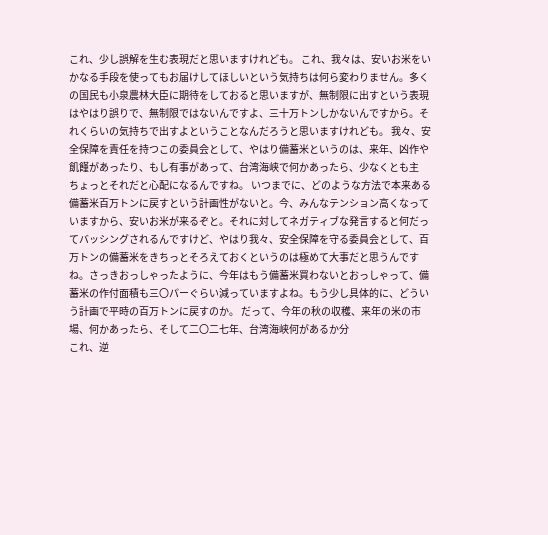これ、少し誤解を生む表現だと思いますけれども。 これ、我々は、安いお米をいかなる手段を使ってもお届けしてほしいという気持ちは何ら変わりません。多くの国民も小泉農林大臣に期待をしておると思いますが、無制限に出すという表現はやはり誤りで、無制限ではないんですよ、三十万トンしかないんですから。それくらいの気持ちで出すよということなんだろうと思いますけれども。 我々、安全保障を責任を持つこの委員会として、やはり備蓄米というのは、来年、凶作や飢饉があったり、もし有事があって、台湾海峡で何かあったら、少なくとも主
ちょっとそれだと心配になるんですね。 いつまでに、どのような方法で本来ある備蓄米百万トンに戻すという計画性がないと。今、みんなテンション高くなっていますから、安いお米が来るぞと。それに対してネガティブな発言すると何だってバッシングされるんですけど、やはり我々、安全保障を守る委員会として、百万トンの備蓄米をきちっとそろえておくというのは極めて大事だと思うんですね。さっきおっしゃったように、今年はもう備蓄米買わないとおっしゃって、備蓄米の作付面積も三〇パーぐらい減っていますよね。もう少し具体的に、どういう計画で平時の百万トンに戻すのか。 だって、今年の秋の収穫、来年の米の市場、何かあったら、そして二〇二七年、台湾海峡何があるか分
これ、逆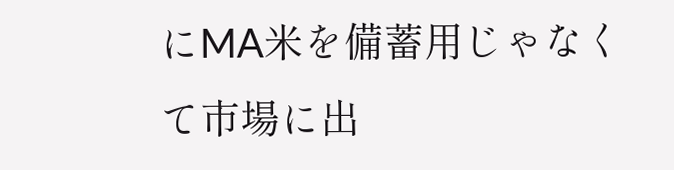にMA米を備蓄用じゃなくて市場に出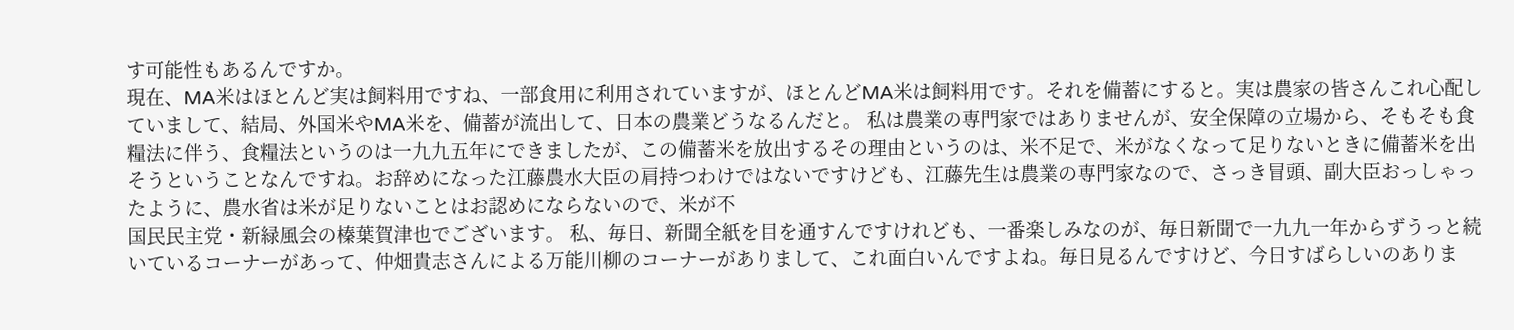す可能性もあるんですか。
現在、MA米はほとんど実は飼料用ですね、一部食用に利用されていますが、ほとんどMA米は飼料用です。それを備蓄にすると。実は農家の皆さんこれ心配していまして、結局、外国米やMA米を、備蓄が流出して、日本の農業どうなるんだと。 私は農業の専門家ではありませんが、安全保障の立場から、そもそも食糧法に伴う、食糧法というのは一九九五年にできましたが、この備蓄米を放出するその理由というのは、米不足で、米がなくなって足りないときに備蓄米を出そうということなんですね。お辞めになった江藤農水大臣の肩持つわけではないですけども、江藤先生は農業の専門家なので、さっき冒頭、副大臣おっしゃったように、農水省は米が足りないことはお認めにならないので、米が不
国民民主党・新緑風会の榛葉賀津也でございます。 私、毎日、新聞全紙を目を通すんですけれども、一番楽しみなのが、毎日新聞で一九九一年からずうっと続いているコーナーがあって、仲畑貴志さんによる万能川柳のコーナーがありまして、これ面白いんですよね。毎日見るんですけど、今日すばらしいのありま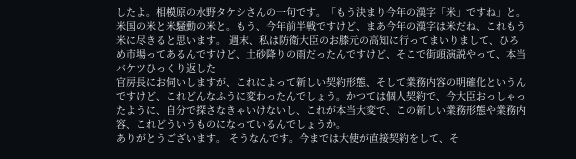したよ。相模原の水野タケシさんの一句です。「もう決まり今年の漢字「米」ですね」と。米国の米と米騒動の米と。もう、今年前半戦ですけど、まあ今年の漢字は米だね、これもう米に尽きると思います。 週末、私は防衛大臣のお膝元の高知に行ってまいりまして、ひろめ市場ってあるんですけど、土砂降りの雨だったんですけど、そこで街頭演説やって、本当バケツひっくり返した
官房長にお伺いしますが、これによって新しい契約形態、そして業務内容の明確化というんですけど、これどんなふうに変わったんでしょう。かつては個人契約で、今大臣おっしゃったように、自分で探さなきゃいけないし、これが本当大変で、この新しい業務形態や業務内容、これどういうものになっているんでしょうか。
ありがとうございます。 そうなんです。今までは大使が直接契約をして、そ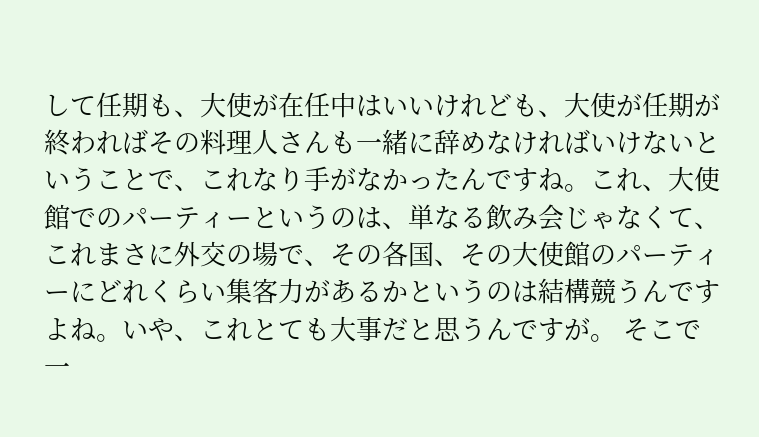して任期も、大使が在任中はいいけれども、大使が任期が終わればその料理人さんも一緒に辞めなければいけないということで、これなり手がなかったんですね。これ、大使館でのパーティーというのは、単なる飲み会じゃなくて、これまさに外交の場で、その各国、その大使館のパーティーにどれくらい集客力があるかというのは結構競うんですよね。いや、これとても大事だと思うんですが。 そこで一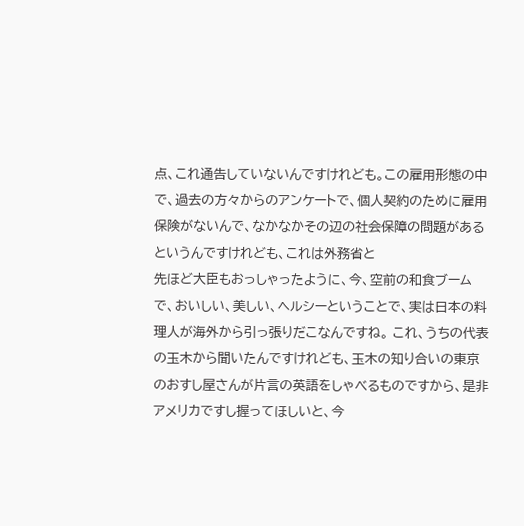点、これ通告していないんですけれども。この雇用形態の中で、過去の方々からのアンケートで、個人契約のために雇用保険がないんで、なかなかその辺の社会保障の問題があるというんですけれども、これは外務省と
先ほど大臣もおっしゃったように、今、空前の和食ブームで、おいしい、美しい、ヘルシーということで、実は日本の料理人が海外から引っ張りだこなんですね。 これ、うちの代表の玉木から聞いたんですけれども、玉木の知り合いの東京のおすし屋さんが片言の英語をしゃべるものですから、是非アメリカですし握ってほしいと、今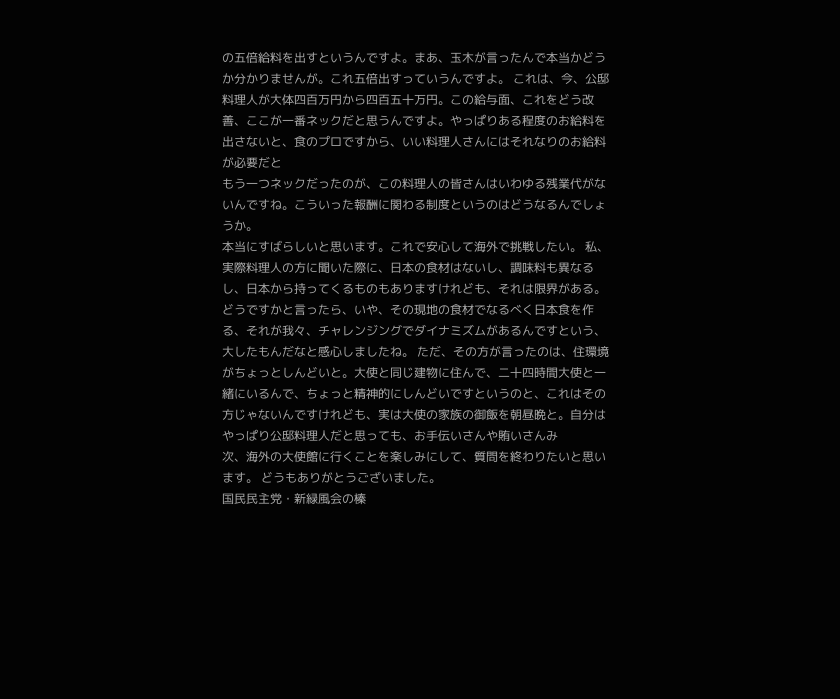の五倍給料を出すというんですよ。まあ、玉木が言ったんで本当かどうか分かりませんが。これ五倍出すっていうんですよ。 これは、今、公邸料理人が大体四百万円から四百五十万円。この給与面、これをどう改善、ここが一番ネックだと思うんですよ。やっぱりある程度のお給料を出さないと、食のプロですから、いい料理人さんにはそれなりのお給料が必要だと
もう一つネックだったのが、この料理人の皆さんはいわゆる残業代がないんですね。こういった報酬に関わる制度というのはどうなるんでしょうか。
本当にすばらしいと思います。これで安心して海外で挑戦したい。 私、実際料理人の方に聞いた際に、日本の食材はないし、調味料も異なるし、日本から持ってくるものもありますけれども、それは限界がある。どうですかと言ったら、いや、その現地の食材でなるべく日本食を作る、それが我々、チャレンジングでダイナミズムがあるんですという、大したもんだなと感心しましたね。 ただ、その方が言ったのは、住環境がちょっとしんどいと。大使と同じ建物に住んで、二十四時間大使と一緒にいるんで、ちょっと精神的にしんどいですというのと、これはその方じゃないんですけれども、実は大使の家族の御飯を朝昼晩と。自分はやっぱり公邸料理人だと思っても、お手伝いさんや賄いさんみ
次、海外の大使館に行くことを楽しみにして、質問を終わりたいと思います。 どうもありがとうございました。
国民民主党・新緑風会の榛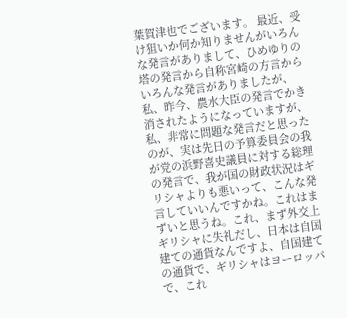葉賀津也でございます。 最近、受け狙いか何か知りませんがいろんな発言がありまして、ひめゆりの塔の発言から自称宮崎の方言からいろんな発言がありましたが、私、昨今、農水大臣の発言でかき消されたようになっていますが、私、非常に問題な発言だと思ったのが、実は先日の予算委員会の我が党の浜野喜史議員に対する総理の発言で、我が国の財政状況はギリシャよりも悪いって、こんな発言していいんですかね。これはまずいと思うね。これ、まず外交上ギリシャに失礼だし、日本は自国建ての通貨なんですよ、自国建ての通貨で、ギリシャはヨーロッパで、これ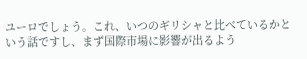ユーロでしょう。これ、いつのギリシャと比べているかという話ですし、まず国際市場に影響が出るよう